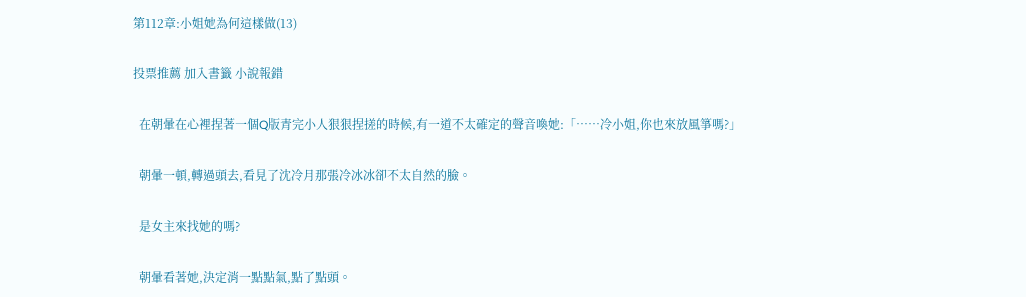第112章:小姐她為何這樣做(13)

投票推薦 加入書籤 小說報錯

  在朝暈在心裡捏著一個Q版青完小人狠狠捏搓的時候,有一道不太確定的聲音喚她:「……冷小姐,你也來放風箏嗎?」

  朝暈一頓,轉過頭去,看見了沈冷月那張冷冰冰卻不太自然的臉。

  是女主來找她的嗎?

  朝暈看著她,決定消一點點氣,點了點頭。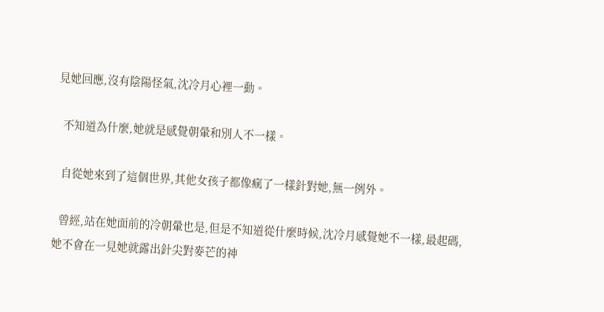見她回應,沒有陰陽怪氣,沈冷月心裡一動。

  不知道為什麼,她就是感覺朝暈和別人不一樣。

  自從她來到了這個世界,其他女孩子都像瘋了一樣針對她,無一例外。

  曾經,站在她面前的冷朝暈也是,但是不知道從什麼時候,沈冷月感覺她不一樣,最起碼,她不會在一見她就露出針尖對麥芒的神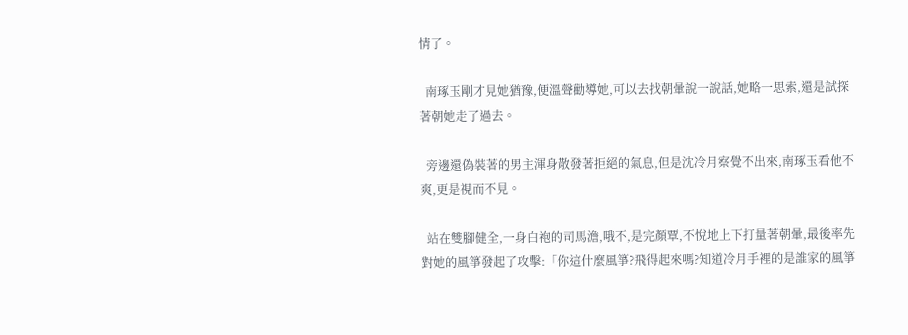情了。

  南琢玉剛才見她猶豫,便溫聲勸導她,可以去找朝暈說一說話,她略一思索,還是試探著朝她走了過去。

  旁邊還偽裝著的男主渾身散發著拒絕的氣息,但是沈冷月察覺不出來,南琢玉看他不爽,更是視而不見。

  站在雙腳健全,一身白袍的司馬澹,哦不,是完顏覃,不悅地上下打量著朝暈,最後率先對她的風箏發起了攻擊:「你這什麼風箏?飛得起來嗎?知道冷月手裡的是誰家的風箏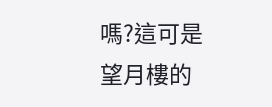嗎?這可是望月樓的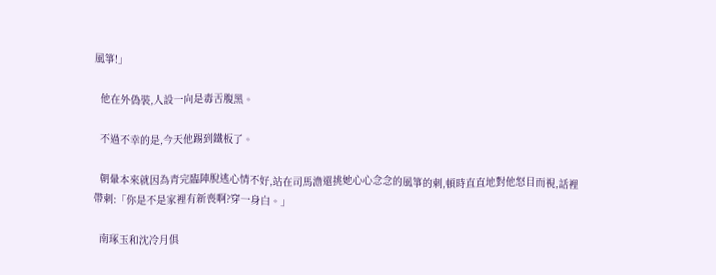風箏!」

  他在外偽裝,人設一向是毒舌腹黑。

  不過不幸的是,今天他踢到鐵板了。

  朝暈本來就因為青完臨陣脫逃心情不好,站在司馬澹還挑她心心念念的風箏的刺,頓時直直地對他怒目而視,話裡帶刺:「你是不是家裡有新喪啊?穿一身白。」

  南琢玉和沈冷月俱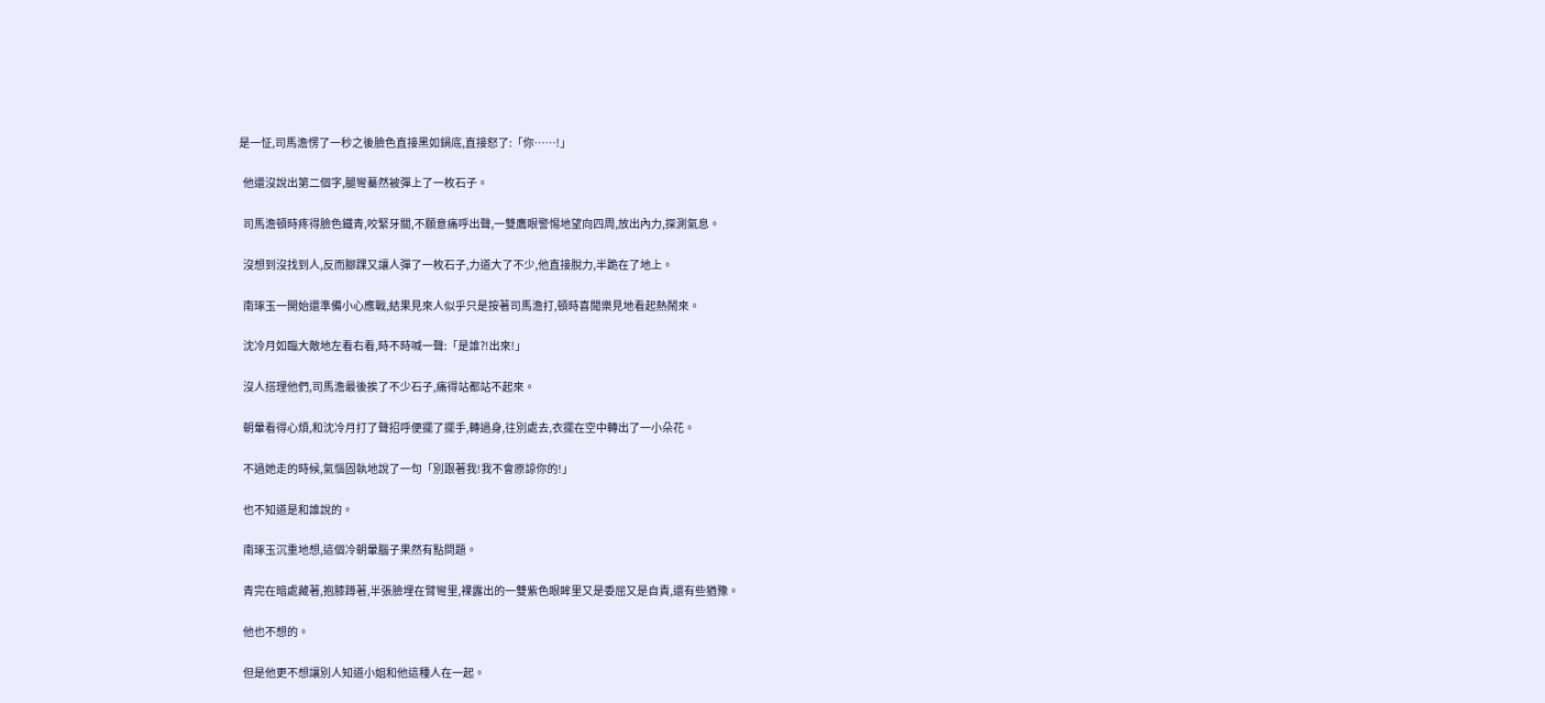是一怔,司馬澹愣了一秒之後臉色直接黑如鍋底,直接怒了:「你……!」

  他還沒說出第二個字,腿彎驀然被彈上了一枚石子。

  司馬澹頓時疼得臉色鐵青,咬緊牙關,不願意痛呼出聲,一雙鷹眼警惕地望向四周,放出內力,探測氣息。

  沒想到沒找到人,反而腳踝又讓人彈了一枚石子,力道大了不少,他直接脫力,半跪在了地上。

  南琢玉一開始還準備小心應戰,結果見來人似乎只是按著司馬澹打,頓時喜聞樂見地看起熱鬧來。

  沈冷月如臨大敵地左看右看,時不時喊一聲:「是誰?!出來!」

  沒人搭理他們,司馬澹最後挨了不少石子,痛得站都站不起來。

  朝暈看得心煩,和沈冷月打了聲招呼便擺了擺手,轉過身,往別處去,衣擺在空中轉出了一小朵花。

  不過她走的時候,氣惱固執地說了一句「別跟著我!我不會原諒你的!」

  也不知道是和誰說的。

  南琢玉沉重地想,這個冷朝暈腦子果然有點問題。

  青完在暗處藏著,抱膝蹲著,半張臉埋在臂彎里,裸露出的一雙紫色眼眸里又是委屈又是自責,還有些猶豫。

  他也不想的。

  但是他更不想讓別人知道小姐和他這種人在一起。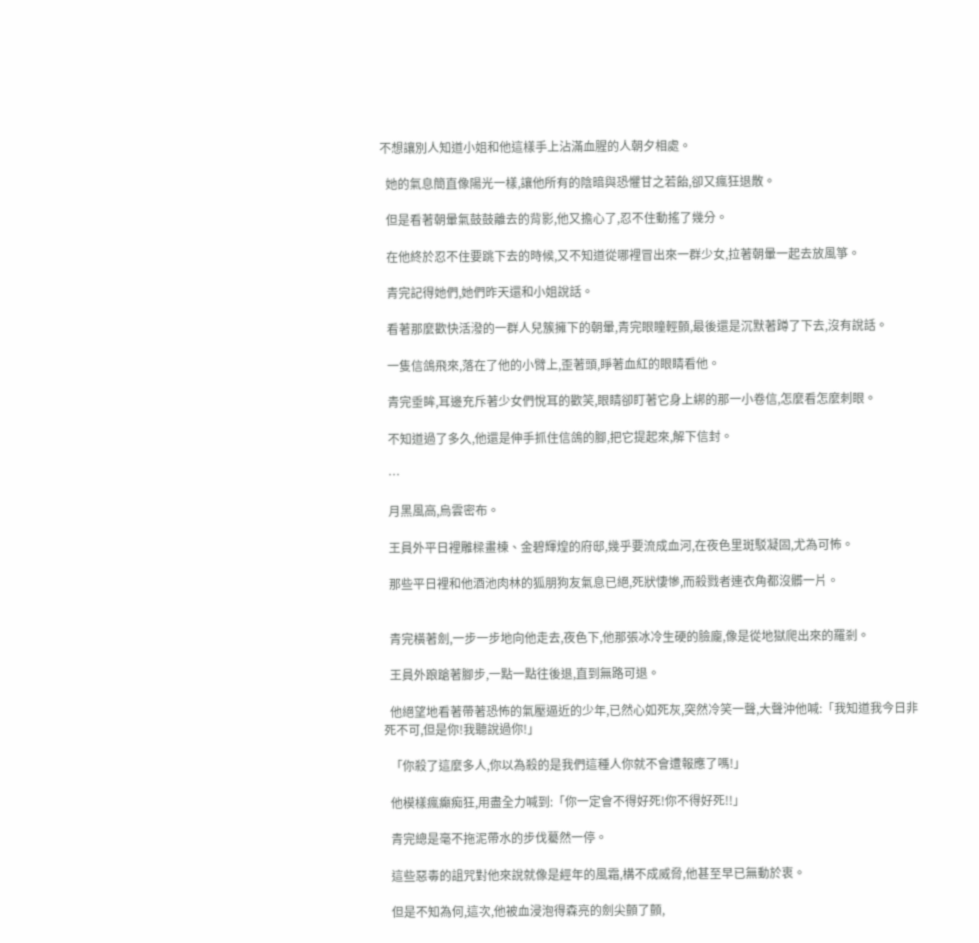不想讓別人知道小姐和他這樣手上沾滿血腥的人朝夕相處。

  她的氣息簡直像陽光一樣,讓他所有的陰暗與恐懼甘之若飴,卻又瘋狂退散。

  但是看著朝暈氣鼓鼓離去的背影,他又擔心了,忍不住動搖了幾分。

  在他終於忍不住要跳下去的時候,又不知道從哪裡冒出來一群少女,拉著朝暈一起去放風箏。

  青完記得她們,她們昨天還和小姐說話。

  看著那麼歡快活潑的一群人兒簇擁下的朝暈,青完眼瞳輕顫,最後還是沉默著蹲了下去,沒有說話。

  一隻信鴿飛來,落在了他的小臂上,歪著頭,睜著血紅的眼睛看他。

  青完垂眸,耳邊充斥著少女們悅耳的歡笑,眼睛卻盯著它身上綁的那一小卷信,怎麼看怎麼刺眼。

  不知道過了多久,他還是伸手抓住信鴿的腳,把它提起來,解下信封。

  …

  月黑風高,烏雲密布。

  王員外平日裡雕樑畫棟、金碧輝煌的府邸,幾乎要流成血河,在夜色里斑駁凝固,尤為可怖。

  那些平日裡和他酒池肉林的狐朋狗友氣息已絕,死狀悽慘,而殺戮者連衣角都沒髒一片。


  青完橫著劍,一步一步地向他走去,夜色下,他那張冰冷生硬的臉龐,像是從地獄爬出來的羅剎。

  王員外踉蹌著腳步,一點一點往後退,直到無路可退。

  他絕望地看著帶著恐怖的氣壓逼近的少年,已然心如死灰,突然冷笑一聲,大聲沖他喊:「我知道我今日非死不可,但是你!我聽說過你!」

  「你殺了這麼多人,你以為殺的是我們這種人你就不會遭報應了嗎!」

  他模樣瘋癲痴狂,用盡全力喊到:「你一定會不得好死!你不得好死!!」

  青完總是毫不拖泥帶水的步伐驀然一停。

  這些惡毒的詛咒對他來說就像是經年的風霜,構不成威脅,他甚至早已無動於衷。

  但是不知為何,這次,他被血浸泡得森亮的劍尖顫了顫,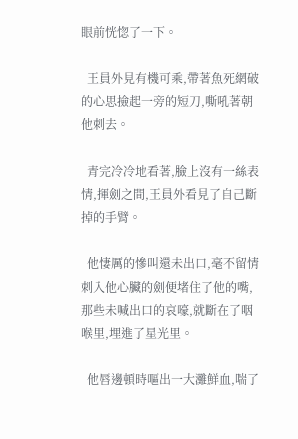眼前恍惚了一下。

  王員外見有機可乘,帶著魚死網破的心思撿起一旁的短刀,嘶吼著朝他刺去。

  青完冷冷地看著,臉上沒有一絲表情,揮劍之間,王員外看見了自己斷掉的手臂。

  他悽厲的慘叫還未出口,毫不留情刺入他心臟的劍便堵住了他的嘴,那些未喊出口的哀嚎,就斷在了咽喉里,埋進了星光里。

  他唇邊頓時嘔出一大灘鮮血,喘了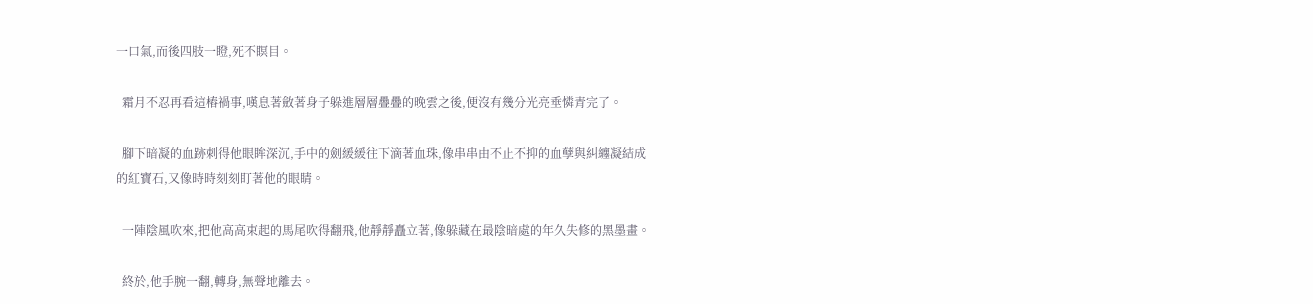一口氣,而後四肢一瞪,死不瞑目。

  霜月不忍再看這樁禍事,嘆息著斂著身子躲進層層疊疊的晚雲之後,便沒有幾分光亮垂憐青完了。

  腳下暗凝的血跡刺得他眼眸深沉,手中的劍緩緩往下滴著血珠,像串串由不止不抑的血孽與糾纏凝結成的紅寶石,又像時時刻刻盯著他的眼睛。

  一陣陰風吹來,把他高高束起的馬尾吹得翻飛,他靜靜矗立著,像躲藏在最陰暗處的年久失修的黑墨畫。

  終於,他手腕一翻,轉身,無聲地離去。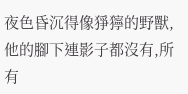夜色昏沉得像猙獰的野獸,他的腳下連影子都沒有,所有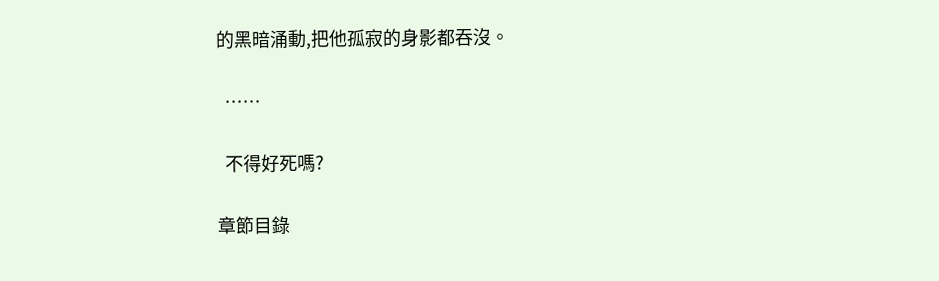的黑暗涌動,把他孤寂的身影都吞沒。

  ……

  不得好死嗎?

章節目錄